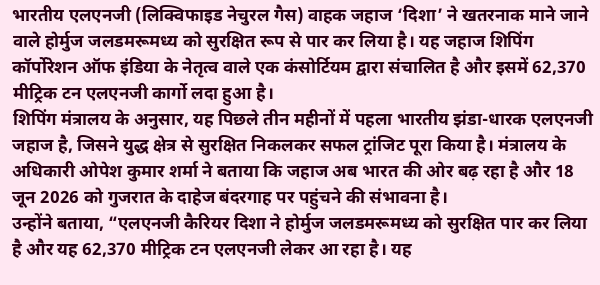भारतीय एलएनजी (लिक्विफाइड नेचुरल गैस) वाहक जहाज ‘दिशा’ ने खतरनाक माने जाने वाले होर्मुज जलडमरूमध्य को सुरक्षित रूप से पार कर लिया है। यह जहाज शिपिंग कॉर्पोरेशन ऑफ इंडिया के नेतृत्व वाले एक कंसोर्टियम द्वारा संचालित है और इसमें 62,370 मीट्रिक टन एलएनजी कार्गो लदा हुआ है।
शिपिंग मंत्रालय के अनुसार, यह पिछले तीन महीनों में पहला भारतीय झंडा-धारक एलएनजी जहाज है, जिसने युद्ध क्षेत्र से सुरक्षित निकलकर सफल ट्रांजिट पूरा किया है। मंत्रालय के अधिकारी ओपेश कुमार शर्मा ने बताया कि जहाज अब भारत की ओर बढ़ रहा है और 18 जून 2026 को गुजरात के दाहेज बंदरगाह पर पहुंचने की संभावना है।
उन्होंने बताया, “एलएनजी कैरियर दिशा ने होर्मुज जलडमरूमध्य को सुरक्षित पार कर लिया है और यह 62,370 मीट्रिक टन एलएनजी लेकर आ रहा है। यह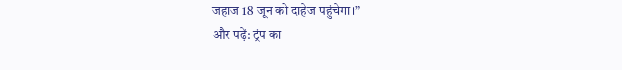जहाज 18 जून को दाहेज पहुंचेगा।”
और पढ़ें: ट्रंप का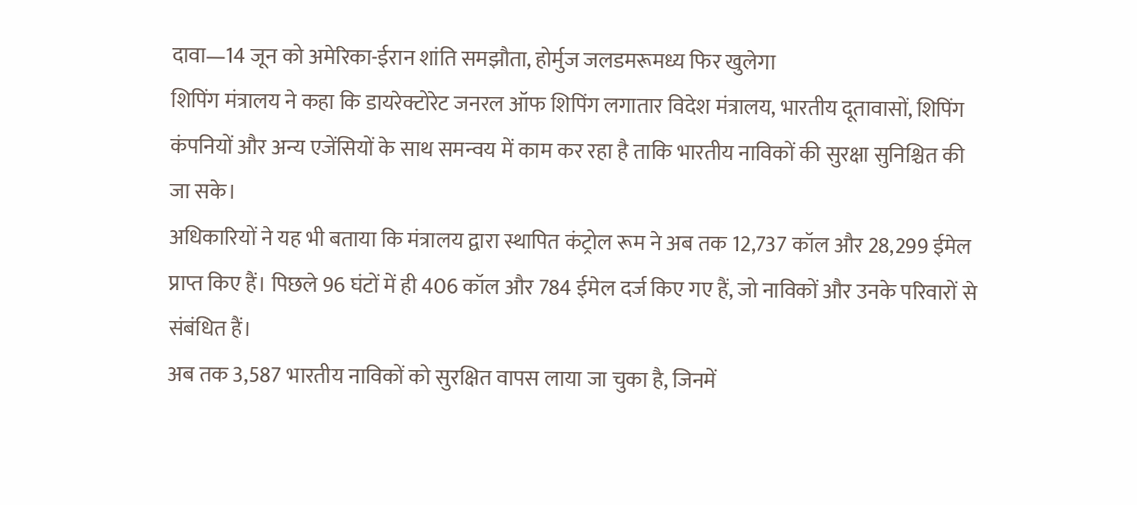दावा—14 जून को अमेरिका-ईरान शांति समझौता, होर्मुज जलडमरूमध्य फिर खुलेगा
शिपिंग मंत्रालय ने कहा कि डायरेक्टोरेट जनरल ऑफ शिपिंग लगातार विदेश मंत्रालय, भारतीय दूतावासों, शिपिंग कंपनियों और अन्य एजेंसियों के साथ समन्वय में काम कर रहा है ताकि भारतीय नाविकों की सुरक्षा सुनिश्चित की जा सके।
अधिकारियों ने यह भी बताया कि मंत्रालय द्वारा स्थापित कंट्रोल रूम ने अब तक 12,737 कॉल और 28,299 ईमेल प्राप्त किए हैं। पिछले 96 घंटों में ही 406 कॉल और 784 ईमेल दर्ज किए गए हैं, जो नाविकों और उनके परिवारों से संबंधित हैं।
अब तक 3,587 भारतीय नाविकों को सुरक्षित वापस लाया जा चुका है, जिनमें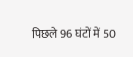पिछले 96 घंटों में 50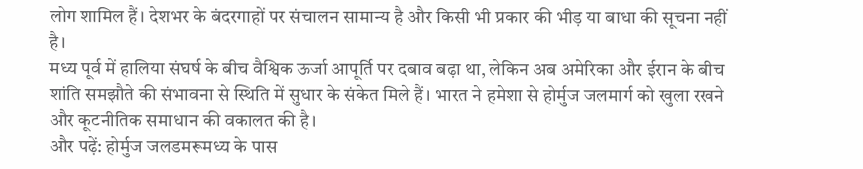लोग शामिल हैं। देशभर के बंदरगाहों पर संचालन सामान्य है और किसी भी प्रकार की भीड़ या बाधा की सूचना नहीं है।
मध्य पूर्व में हालिया संघर्ष के बीच वैश्विक ऊर्जा आपूर्ति पर दबाव बढ़ा था, लेकिन अब अमेरिका और ईरान के बीच शांति समझौते की संभावना से स्थिति में सुधार के संकेत मिले हैं। भारत ने हमेशा से होर्मुज जलमार्ग को खुला रखने और कूटनीतिक समाधान की वकालत की है।
और पढ़ें: होर्मुज जलडमरूमध्य के पास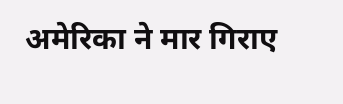अमेरिका ने मार गिराए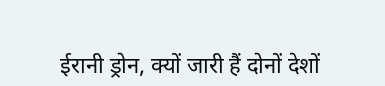ईरानी ड्रोन, क्यों जारी हैं दोनों देशों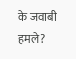के जवाबी हमले?